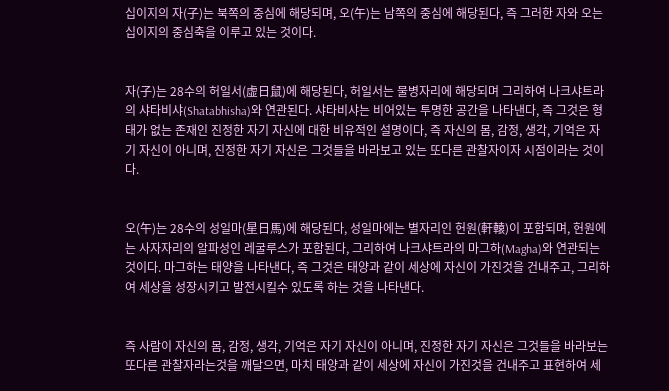십이지의 자(子)는 북쪽의 중심에 해당되며, 오(午)는 남쪽의 중심에 해당된다, 즉 그러한 자와 오는 십이지의 중심축을 이루고 있는 것이다.


자(子)는 28수의 허일서(虚日鼠)에 해당된다, 허일서는 물병자리에 해당되며 그리하여 나크샤트라의 샤타비샤(Shatabhisha)와 연관된다. 샤타비샤는 비어있는 투명한 공간을 나타낸다, 즉 그것은 형태가 없는 존재인 진정한 자기 자신에 대한 비유적인 설명이다, 즉 자신의 몸, 감정, 생각, 기억은 자기 자신이 아니며, 진정한 자기 자신은 그것들을 바라보고 있는 또다른 관찰자이자 시점이라는 것이다.


오(午)는 28수의 성일마(星日馬)에 해당된다, 성일마에는 별자리인 헌원(軒轅)이 포함되며, 헌원에는 사자자리의 알파성인 레굴루스가 포함된다, 그리하여 나크샤트라의 마그하(Magha)와 연관되는 것이다. 마그하는 태양을 나타낸다, 즉 그것은 태양과 같이 세상에 자신이 가진것을 건내주고, 그리하여 세상을 성장시키고 발전시킬수 있도록 하는 것을 나타낸다.


즉 사람이 자신의 몸, 감정, 생각, 기억은 자기 자신이 아니며, 진정한 자기 자신은 그것들을 바라보는 또다른 관찰자라는것을 깨달으면, 마치 태양과 같이 세상에 자신이 가진것을 건내주고 표현하여 세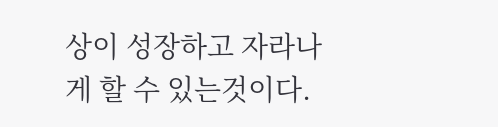상이 성장하고 자라나게 할 수 있는것이다.